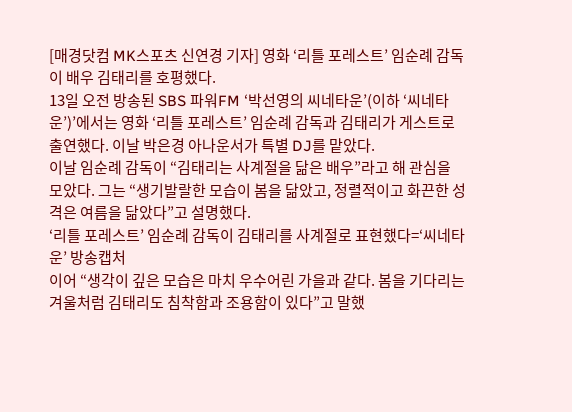[매경닷컴 MK스포츠 신연경 기자] 영화 ‘리틀 포레스트’ 임순례 감독이 배우 김태리를 호평했다.
13일 오전 방송된 SBS 파워FM ‘박선영의 씨네타운’(이하 ‘씨네타운’)’에서는 영화 ‘리틀 포레스트’ 임순례 감독과 김태리가 게스트로 출연했다. 이날 박은경 아나운서가 특별 DJ를 맡았다.
이날 임순례 감독이 “김태리는 사계절을 닮은 배우”라고 해 관심을 모았다. 그는 “생기발랄한 모습이 봄을 닮았고, 정렬적이고 화끈한 성격은 여름을 닮았다”고 설명했다.
‘리틀 포레스트’ 임순례 감독이 김태리를 사계절로 표현했다=‘씨네타운’ 방송캡처
이어 “생각이 깊은 모습은 마치 우수어린 가을과 같다. 봄을 기다리는 겨울처럼 김태리도 침착함과 조용함이 있다”고 말했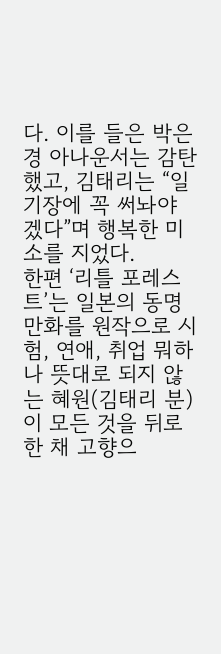다. 이를 들은 박은경 아나운서는 감탄했고, 김태리는 “일기장에 꼭 써놔야겠다”며 행복한 미소를 지었다.
한편 ‘리틀 포레스트’는 일본의 동명 만화를 원작으로 시험, 연애, 취업 뭐하나 뜻대로 되지 않는 혜원(김태리 분)이 모든 것을 뒤로 한 채 고향으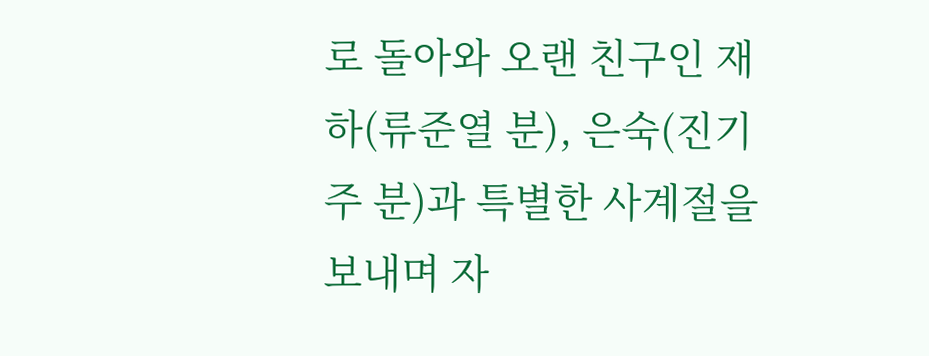로 돌아와 오랜 친구인 재하(류준열 분), 은숙(진기주 분)과 특별한 사계절을 보내며 자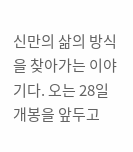신만의 삶의 방식을 찾아가는 이야기다. 오는 28일 개봉을 앞두고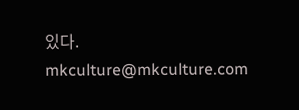있다. mkculture@mkculture.com